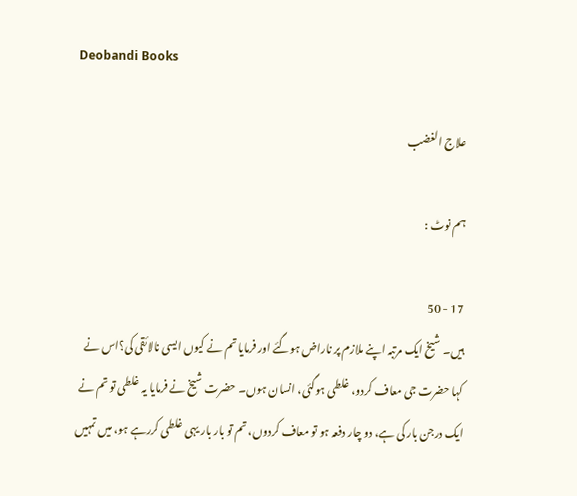Deobandi Books

علاج الغضب

ہم نوٹ :

17 - 50
ہیں۔ شیخ ایک مرتبہ اپنے ملازم پر ناراض ہوگئے اور فرمایا تم نے کیوں ایسی نالائقی کی؟اس نے کہا حضرت جی معاف کردو، غلطی ہوگئی، انسان ہوں۔ حضرت شیخ نے فرمایا یہ غلطی تو تم نے ایک درجن بار کی ہے، دو چار دفعہ ہو تو معاف کردوں، تم تو بار بار یہی غلطی کررہے ہو، میں تمہیں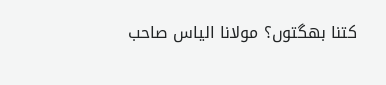کتنا بھگتوں؟ مولانا الیاس صاحب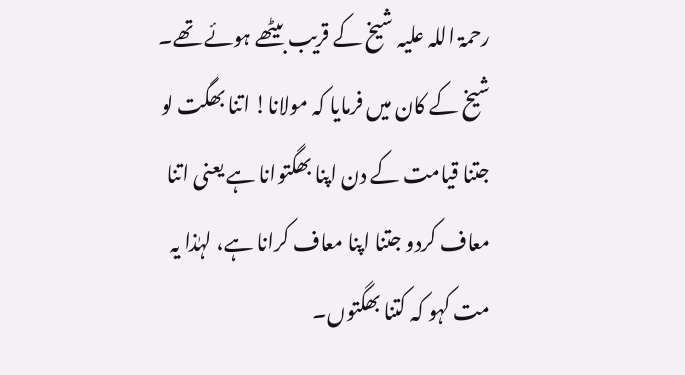رحمۃ اللہ علیہ شیخ کے قریب بیٹھے ہوئے تھے۔ شیخ کے کان میں فرمایا کہ مولانا! اتنا بھگت لو جتنا قیامت کے دن اپنا بھگتوانا ہے یعنی اتنا معاف کردو جتنا اپنا معاف کرانا ہے، لہٰذا یہ مت کہو کہ کتنا بھگتوں۔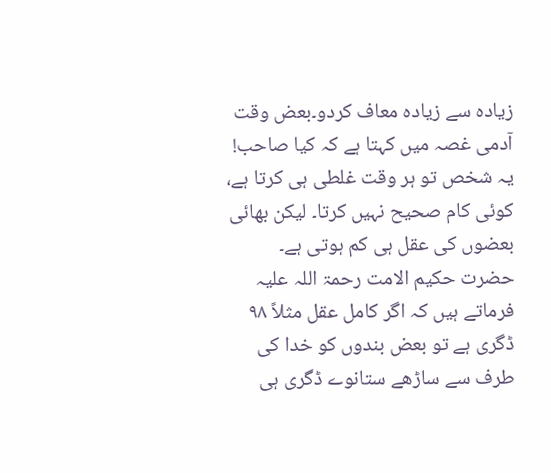زیادہ سے زیادہ معاف کردو۔بعض وقت آدمی غصہ میں کہتا ہے کہ کیا صاحب! یہ شخص تو ہر وقت غلطی ہی کرتا ہے، کوئی کام صحیح نہیں کرتا۔ لیکن بھائی بعضوں کی عقل ہی کم ہوتی ہے۔
حضرت حکیم الامت رحمۃ اللہ علیہ فرماتے ہیں کہ اگر کامل عقل مثلاً ۹۸ ڈگری ہے تو بعض بندوں کو خدا کی طرف سے ساڑھے ستانوے ڈگری ہی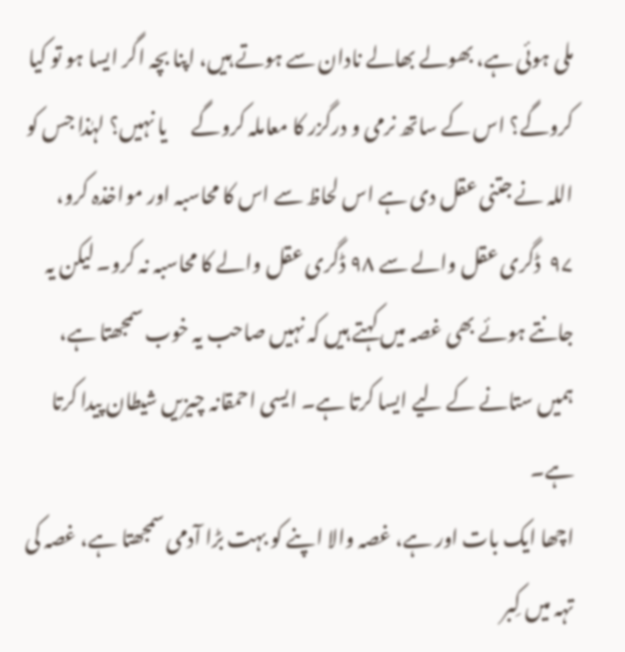ملی ہوئی ہے، بھولے بھالے نادان سے ہوتے ہیں، اپنا بچہ اگر ایسا ہو تو کیا کروگے؟ اس کے ساتھ نرمی و درگزر کا معاملہ کروگے      یا نہیں؟ لہٰذا جس کو اللہ نے جتنی عقل دی ہے اس لحاظ سے اس کا محاسبہ اور مواخذہ کرو،                  ۹۷  ڈگری عقل والے سے ۹۸ ڈگری عقل والے کا محاسبہ نہ کرو۔ لیکن یہ جانتے ہوئے بھی غصہ میں کہتے ہیں کہ نہیں صاحب یہ خوب سمجھتا ہے، ہمیں ستانے کے لیے ایسا کرتا ہے۔ ایسی احمقانہ چیزیں شیطان پیدا کرتا ہے۔
اچھا ایک بات اور ہے، غصہ والا اپنے کو بہت بڑا آدمی سمجھتا ہے، غصہ کی تہہ میں کِبر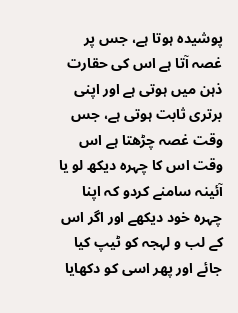پوشیدہ ہوتا ہے، جس پر غصہ آتا ہے اس کی حقارت ذہن میں ہوتی ہے اور اپنی برتری ثابت ہوتی ہے، جس وقت غصہ چڑھتا ہے اس وقت اس کا چہرہ دیکھ لو یا آئینہ سامنے کردو کہ اپنا چہرہ خود دیکھے اور اگر اس کے لب و لہجہ کو ٹیپ کیا جائے اور پھر اسی کو دکھایا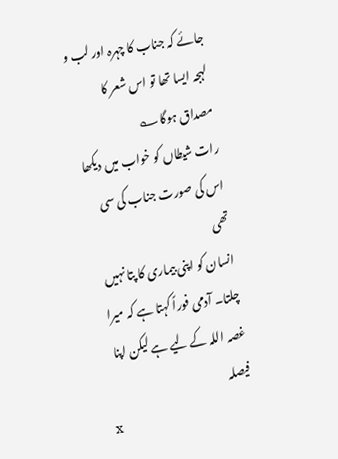جائے کہ جناب کا چہرہ اور لب و لہجہ ایسا تھا تو اس شعر کا مصداق ہوگا؎
رات شیطاں کو خواب میں دیکھا
اس کی صورت جناب کی سی تھی
انسان کو اپنی بیماری کا پتا نہیں چلتا۔ آدمی فوراً کہتا ہے کہ میرا غصہ اللہ کے لیے ہے لیکن اپنا فیصلہ
x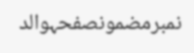نمبرمضمونصفحہوالد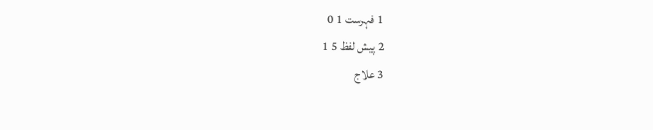1 فہرست 1 0
2 پیش لفظ 5 1
3 علاج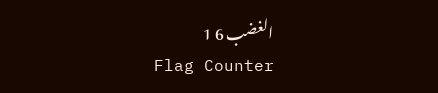الغضب 6 1
Flag Counter